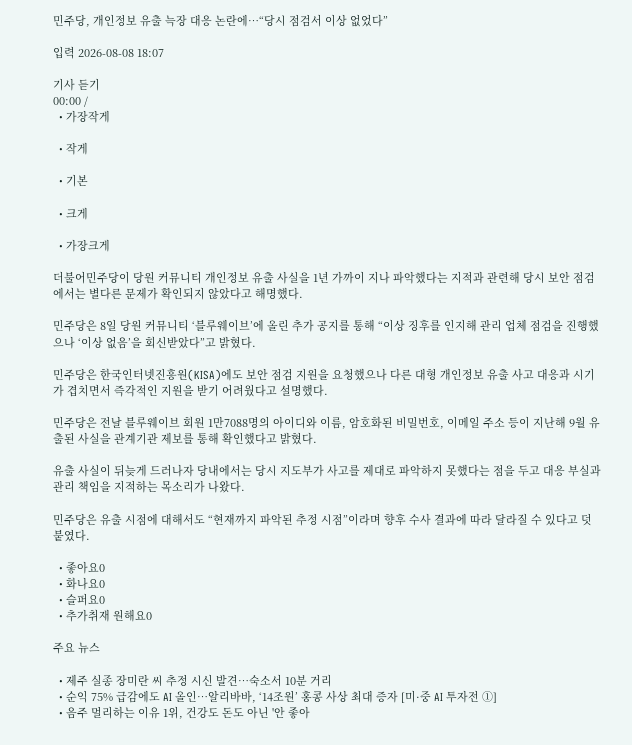민주당, 개인정보 유출 늑장 대응 논란에⋯“당시 점검서 이상 없었다”

입력 2026-08-08 18:07

기사 듣기
00:00 /
  • 가장작게

  • 작게

  • 기본

  • 크게

  • 가장크게

더불어민주당이 당원 커뮤니티 개인정보 유출 사실을 1년 가까이 지나 파악했다는 지적과 관련해 당시 보안 점검에서는 별다른 문제가 확인되지 않았다고 해명했다.

민주당은 8일 당원 커뮤니티 ‘블루웨이브’에 올린 추가 공지를 통해 “이상 징후를 인지해 관리 업체 점검을 진행했으나 ‘이상 없음’을 회신받았다”고 밝혔다.

민주당은 한국인터넷진흥원(KISA)에도 보안 점검 지원을 요청했으나 다른 대형 개인정보 유출 사고 대응과 시기가 겹치면서 즉각적인 지원을 받기 어려웠다고 설명했다.

민주당은 전날 블루웨이브 회원 1만7088명의 아이디와 이름, 암호화된 비밀번호, 이메일 주소 등이 지난해 9월 유출된 사실을 관계기관 제보를 통해 확인했다고 밝혔다.

유출 사실이 뒤늦게 드러나자 당내에서는 당시 지도부가 사고를 제대로 파악하지 못했다는 점을 두고 대응 부실과 관리 책임을 지적하는 목소리가 나왔다.

민주당은 유출 시점에 대해서도 “현재까지 파악된 추정 시점”이라며 향후 수사 결과에 따라 달라질 수 있다고 덧붙였다.

  • 좋아요0
  • 화나요0
  • 슬퍼요0
  • 추가취재 원해요0

주요 뉴스

  • 제주 실종 장미란 씨 추정 시신 발견…숙소서 10분 거리
  • 순익 75% 급감에도 AI 올인⋯알리바바, ‘14조원’ 홍콩 사상 최대 증자 [미·중 AI 투자전 ①]
  • 음주 멀리하는 이유 1위, 건강도 돈도 아닌 '안 좋아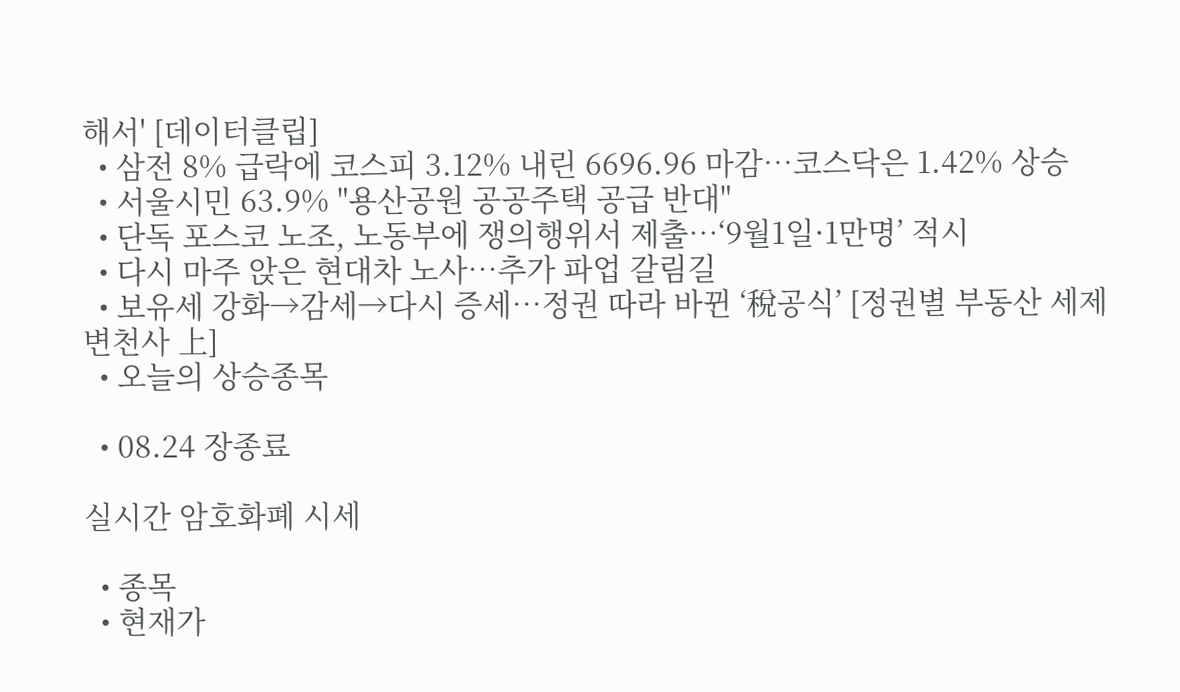해서' [데이터클립]
  • 삼전 8% 급락에 코스피 3.12% 내린 6696.96 마감…코스닥은 1.42% 상승
  • 서울시민 63.9% "용산공원 공공주택 공급 반대"
  • 단독 포스코 노조, 노동부에 쟁의행위서 제출…‘9월1일·1만명’ 적시
  • 다시 마주 앉은 현대차 노사…추가 파업 갈림길
  • 보유세 강화→감세→다시 증세…정권 따라 바뀐 ‘稅공식’ [정권별 부동산 세제 변천사 上]
  • 오늘의 상승종목

  • 08.24 장종료

실시간 암호화폐 시세

  • 종목
  • 현재가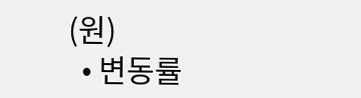(원)
  • 변동률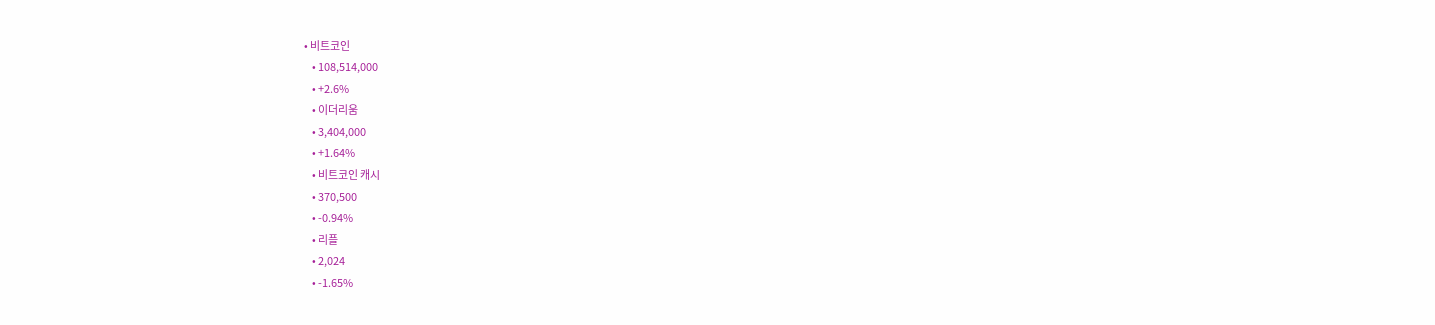• 비트코인
    • 108,514,000
    • +2.6%
    • 이더리움
    • 3,404,000
    • +1.64%
    • 비트코인 캐시
    • 370,500
    • -0.94%
    • 리플
    • 2,024
    • -1.65%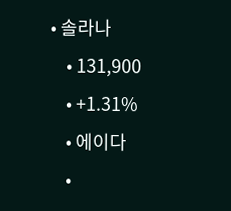• 솔라나
    • 131,900
    • +1.31%
    • 에이다
    •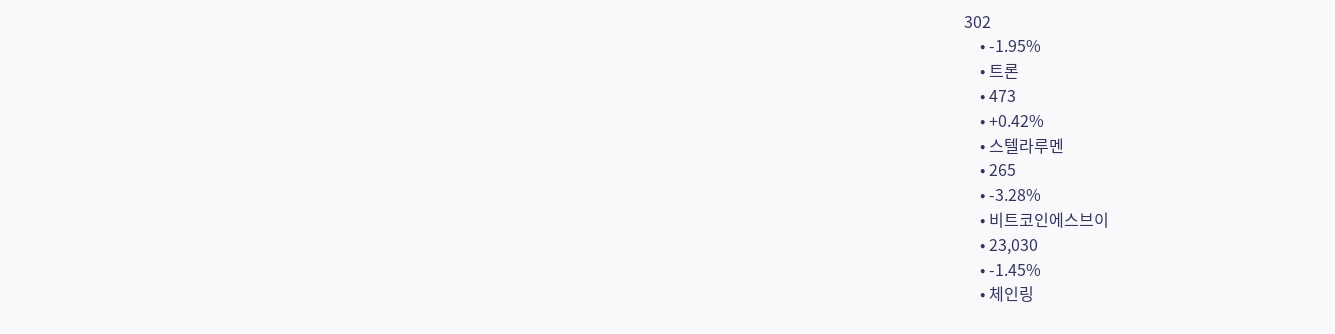302
    • -1.95%
    • 트론
    • 473
    • +0.42%
    • 스텔라루멘
    • 265
    • -3.28%
    • 비트코인에스브이
    • 23,030
    • -1.45%
    • 체인링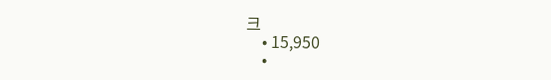크
    • 15,950
    •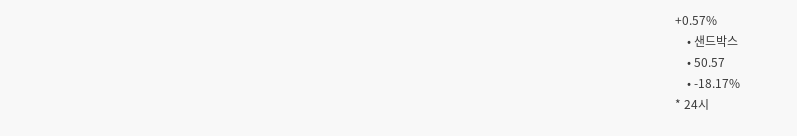+0.57%
    • 샌드박스
    • 50.57
    • -18.17%
* 24시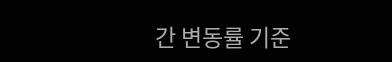간 변동률 기준